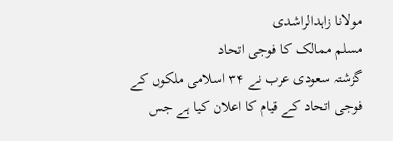مولانا زاہدالراشدی
مسلم ممالک کا فوجی اتحاد
گزشتہ سعودی عرب نے ۳۴ اسلامی ملکوں کے فوجی اتحاد کے قیام کا اعلان کیا ہے جس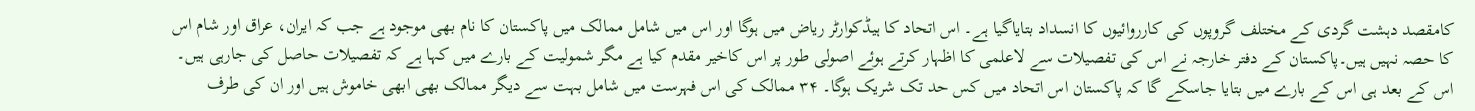کامقصد دہشت گردی کے مختلف گروپوں کی کارروائیوں کا انسداد بتایاگیا ہے۔ اس اتحاد کا ہیڈکوارٹر ریاض میں ہوگا اور اس میں شامل ممالک میں پاکستان کا نام بھی موجود ہے جب کہ ایران، عراق اور شام اس کا حصہ نہیں ہیں۔پاکستان کے دفتر خارجہ نے اس کی تفصیلات سے لاعلمی کا اظہار کرتے ہوئے اصولی طور پر اس کاخیر مقدم کیا ہے مگر شمولیت کے بارے میں کہا ہے کہ تفصیلات حاصل کی جارہی ہیں۔ اس کے بعد ہی اس کے بارے میں بتایا جاسکے گا کہ پاکستان اس اتحاد میں کس حد تک شریک ہوگا۔ ۳۴ ممالک کی اس فہرست میں شامل بہت سے دیگر ممالک بھی ابھی خاموش ہیں اور ان کی طرف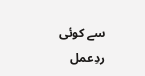سے کوئی ردِعمل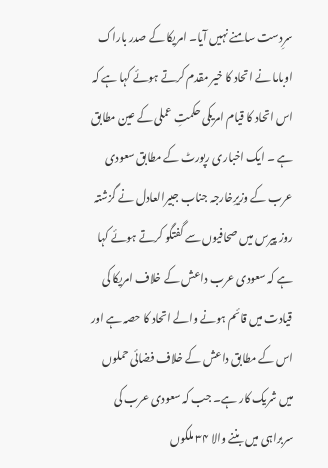سرِدست سامنے نہیں آیا۔ امریکا کے صدر باراک اوباما نے اتحاد کا خیر مقدم کرتے ہوئے کہا ہے کہ اس اتحاد کا قیام امریکی حکمتِ عملی کے عین مطابق ہے ۔ ایک اخباری رپورٹ کے مطابق سعودی عرب کے وزیرِخارجہ جناب جبیرالعادل نے گزشتہ روز پیرس میں صحافیوں سے گفتگو کرتے ہوئے کہا ہے کہ سعودی عرب داعش کے خلاف امریکا کی قیادت میں قائم ہونے والے اتحاد کا حصہ ہے اور اس کے مطابق داعش کے خلاف فضائی حملوں میں شریک کار ہے۔ جب کہ سعودی عرب کی سربراہی میں بننے والا ۳۴ ملکوں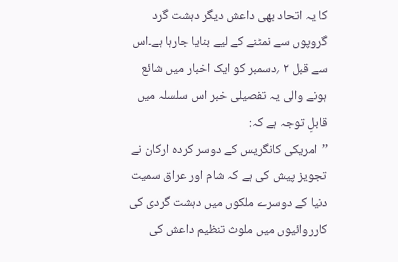کا یہ اتحاد بھی داعش دیگر دہشت گرد گروپوں سے نمٹنے کے لیے بنایا جارہا ہے۔اس سے قبل ۲ ؍دسمبر کو ایک اخبار میں شائع ہونے والی یہ تفصیلی خبر اس سلسلہ میں قابلِ توجہ ہے کہ:
’’امریکی کانگریس کے دوسر کردہ ارکان نے تجویز پیش کی ہے کہ شام اور عراق سمیت دنیا کے دوسرے ملکوں میں دہشت گردی کی کارروائیوں میں ملوث تنظیم داعش کی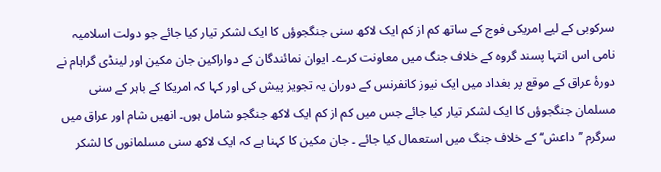سرکوبی کے لیے امریکی فوج کے ساتھ کم از کم ایک لاکھ سنی جنگجوؤں کا ایک لشکر تیار کیا جائے جو دولت اسلامیہ نامی اس انتہا پسند گروہ کے خلاف جنگ میں معاونت کرے۔ ایوان نمائندگان کے دواراکین جان مکین اور لینڈی گراہام نے دورۂ عراق کے موقع پر بغداد میں ایک نیوز کانفرنس کے دوران یہ تجویز پیش کی اور کہا کہ امریکا کے باہر کے سنی مسلمان جنگجوؤں کا ایک لشکر تیار کیا جائے جس میں کم از کم ایک لاکھ جنگجو شامل ہوں۔ انھیں شام اور عراق میں سرگرم ’’داعش‘‘ کے خلاف جنگ میں استعمال کیا جائے ۔ جان مکین کا کہنا ہے کہ ایک لاکھ سنی مسلمانوں کا لشکر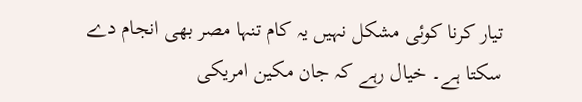تیار کرنا کوئی مشکل نہیں یہ کام تنہا مصر بھی انجام دے سکتا ہے۔ خیال رہے کہ جان مکین امریکی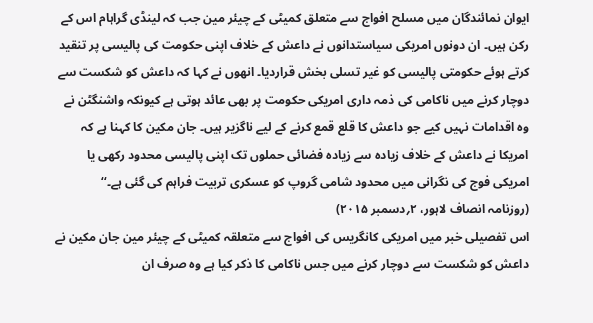ایوان نمائندگان میں مسلح افواج سے متعلق کمیٹی کے چیئر مین جب کہ لینڈی گراہام اس کے رکن ہیں۔ ان دونوں امریکی سیاستدانوں نے داعش کے خلاف اپنی حکومت کی پالیسی پر تنقید کرتے ہوئے حکومتی پالیسی کو غیر تسلی بخش قراردیا۔ انھوں نے کہا کہ داعش کو شکست سے دوچار کرنے میں ناکامی کی ذمہ داری امریکی حکومت پر بھی عائد ہوتی ہے کیونکہ واشنگٹن نے وہ اقدامات نہیں کیے جو داعش کا قلع قمع کرنے کے لیے ناگزیر ہیں۔ جان مکین کا کہنا ہے کہ امریکا نے داعش کے خلاف زیادہ سے زیادہ فضائی حملوں تک اپنی پالیسی محدود رکھی یا امریکی فوج کی نگرانی میں محدود شامی گروپ کو عسکری تربیت فراہم کی گئی ہے۔‘‘
(روزنامہ انصاف لاہور، ۲؍دسمبر ۲۰۱۵)
اس تفصیلی خبر میں امریکی کانگریس کی افواج سے متعلقہ کمیٹی کے چیئر مین جان مکین نے داعش کو شکست سے دوچار کرنے میں جس ناکامی کا ذکر کیا ہے وہ صرف ان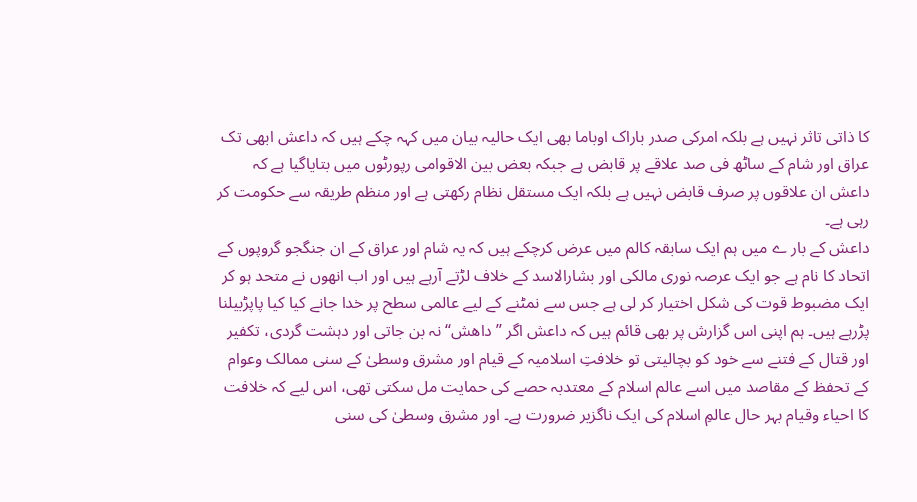کا ذاتی تاثر نہیں ہے بلکہ امرکی صدر باراک اوباما بھی ایک حالیہ بیان میں کہہ چکے ہیں کہ داعش ابھی تک عراق اور شام کے ساٹھ فی صد علاقے پر قابض ہے جبکہ بعض بین الاقوامی رپورٹوں میں بتایاگیا ہے کہ داعش ان علاقوں پر صرف قابض نہیں ہے بلکہ ایک مستقل نظام رکھتی ہے اور منظم طریقہ سے حکومت کر رہی ہے۔
داعش کے بار ے میں ہم ایک سابقہ کالم میں عرض کرچکے ہیں کہ یہ شام اور عراق کے ان جنگجو گروپوں کے اتحاد کا نام ہے جو ایک عرصہ نوری مالکی اور بشارالاسد کے خلاف لڑتے آرہے ہیں اور اب انھوں نے متحد ہو کر ایک مضبوط قوت کی شکل اختیار کر لی ہے جس سے نمٹنے کے لیے عالمی سطح پر خدا جانے کیا کیا پاپڑبیلنا پڑرہے ہیں۔ ہم اپنی اس گزارش پر بھی قائم ہیں کہ داعش اگر ’’داھش‘‘ نہ بن جاتی اور دہشت گردی، تکفیر اور قتال کے فتنے سے خود کو بچالیتی تو خلافتِ اسلامیہ کے قیام اور مشرق وسطیٰ کے سنی ممالک وعوام کے تحفظ کے مقاصد میں اسے عالم اسلام کے معتدبہ حصے کی حمایت مل سکتی تھی، اس لیے کہ خلافت کا احیاء وقیام بہر حال عالمِ اسلام کی ایک ناگزیر ضرورت ہے۔ اور مشرق وسطیٰ کی سنی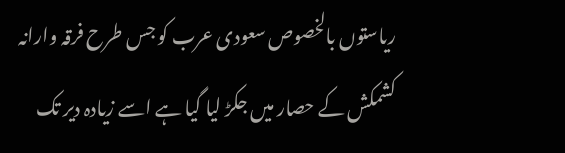ریاستوں بالخصوص سعودی عرب کو جس طرح فرقہ وارانہ کشمکش کے حصار میں جکڑ لیا گیا ہے اسے زیادہ دیر تک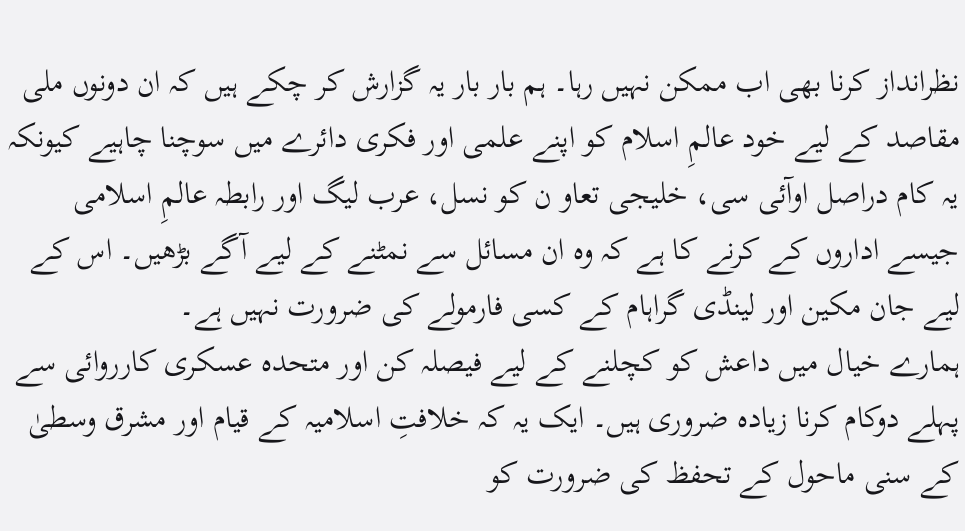نظرانداز کرنا بھی اب ممکن نہیں رہا۔ ہم بار بار یہ گزارش کر چکے ہیں کہ ان دونوں ملی مقاصد کے لیے خود عالمِ اسلام کو اپنے علمی اور فکری دائرے میں سوچنا چاہیے کیونکہ یہ کام دراصل اوآئی سی، خلیجی تعاو ن کو نسل، عرب لیگ اور رابطہ عالمِ اسلامی جیسے اداروں کے کرنے کا ہے کہ وہ ان مسائل سے نمٹنے کے لیے آگے بڑھیں۔ اس کے لیے جان مکین اور لینڈی گراہام کے کسی فارمولے کی ضرورت نہیں ہے۔
ہمارے خیال میں داعش کو کچلنے کے لیے فیصلہ کن اور متحدہ عسکری کارروائی سے پہلے دوکام کرنا زیادہ ضروری ہیں۔ ایک یہ کہ خلافتِ اسلامیہ کے قیام اور مشرق وسطیٰ کے سنی ماحول کے تحفظ کی ضرورت کو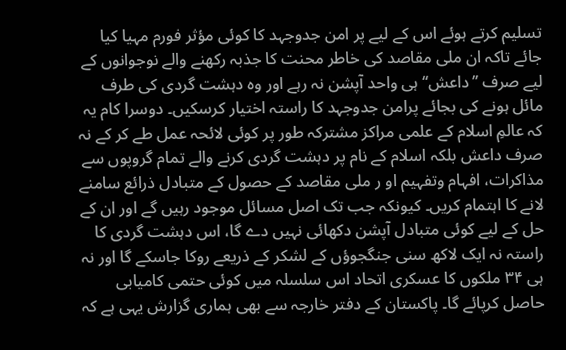تسلیم کرتے ہوئے اس کے لیے پر امن جدوجہد کا کوئی مؤثر فورم مہیا کیا جائے تاکہ ان ملی مقاصد کی خاطر محنت کا جذبہ رکھنے والے نوجوانوں کے لیے صرف ’’داعش‘‘ ہی واحد آپشن نہ رہے اور وہ دہشت گردی کی طرف مائل ہونے کی بجائے پرامن جدوجہد کا راستہ اختیار کرسکیں۔ دوسرا کام یہ کہ عالمِ اسلام کے علمی مراکز مشترکہ طور پر کوئی لائحہ عمل طے کر کے نہ صرف داعش بلکہ اسلام کے نام پر دہشت گردی کرنے والے تمام گروپوں سے مذاکرات، افہام وتفہیم او ر ملی مقاصد کے حصول کے متبادل ذرائع سامنے لانے کا اہتمام کریں۔ کیونکہ جب تک اصل مسائل موجود رہیں گے اور ان کے حل کے لیے کوئی متبادل آپشن دکھائی نہیں دے گا، اس دہشت گردی کا راستہ نہ ایک لاکھ سنی جنگجوؤں کے لشکر کے ذریعے روکا جاسکے گا اور نہ ہی ۳۴ ملکوں کا عسکری اتحاد اس سلسلہ میں کوئی حتمی کامیابی حاصل کرپائے گا۔ پاکستان کے دفتر خارجہ سے بھی ہماری گزارش یہی ہے کہ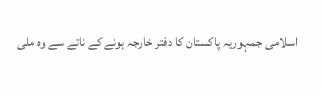اسلامی جمہوریہ پاکستان کا دفتر خارجہ ہونے کے ناتے سے وہ ملی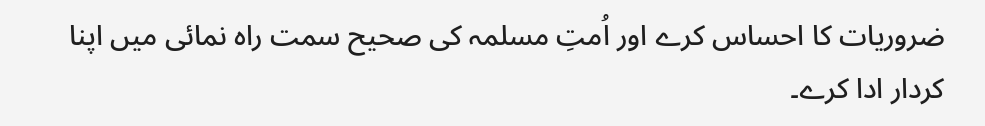ضروریات کا احساس کرے اور اُمتِ مسلمہ کی صحیح سمت راہ نمائی میں اپنا کردار ادا کرے۔